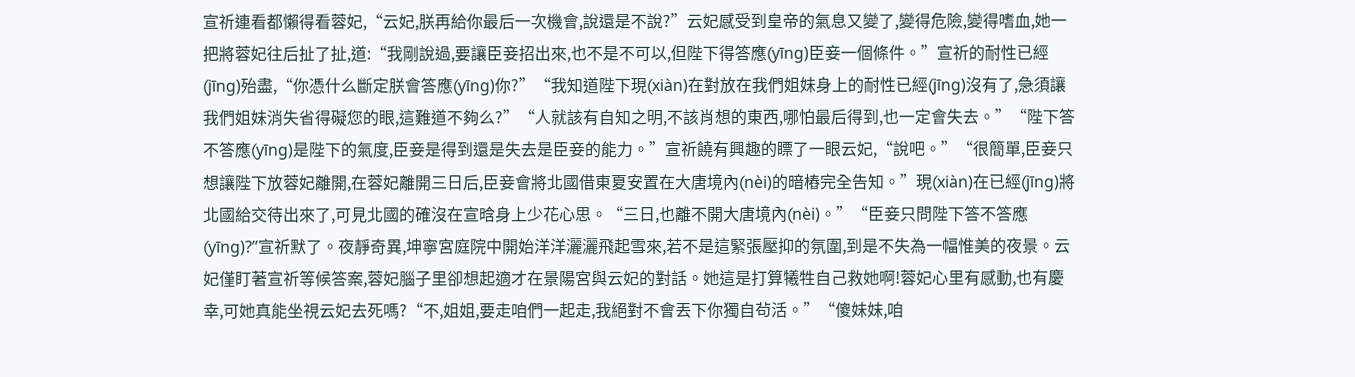宣祈連看都懶得看蓉妃,“云妃,朕再給你最后一次機會,說還是不說?”云妃感受到皇帝的氣息又變了,變得危險,變得嗜血,她一把將蓉妃往后扯了扯,道:“我剛說過,要讓臣妾招出來,也不是不可以,但陛下得答應(yīng)臣妾一個條件。”宣祈的耐性已經(jīng)殆盡,“你憑什么斷定朕會答應(yīng)你?”“我知道陛下現(xiàn)在對放在我們姐妹身上的耐性已經(jīng)沒有了,急須讓我們姐妹消失省得礙您的眼,這難道不夠么?”“人就該有自知之明,不該肖想的東西,哪怕最后得到,也一定會失去。”“陛下答不答應(yīng)是陛下的氣度,臣妾是得到還是失去是臣妾的能力。”宣祈饒有興趣的瞟了一眼云妃,“說吧。”“很簡單,臣妾只想讓陛下放蓉妃離開,在蓉妃離開三日后,臣妾會將北國借東夏安置在大唐境內(nèi)的暗樁完全告知。”現(xiàn)在已經(jīng)將北國給交待出來了,可見北國的確沒在宣晗身上少花心思。“三日,也離不開大唐境內(nèi)。”“臣妾只問陛下答不答應(yīng)?”宣祈默了。夜靜奇異,坤寧宮庭院中開始洋洋灑灑飛起雪來,若不是這緊張壓抑的氛圍,到是不失為一幅惟美的夜景。云妃僅盯著宣祈等候答案,蓉妃腦子里卻想起適才在景陽宮與云妃的對話。她這是打算犧牲自己救她啊!蓉妃心里有感動,也有慶幸,可她真能坐視云妃去死嗎?“不,姐姐,要走咱們一起走,我絕對不會丟下你獨自茍活。”“傻妹妹,咱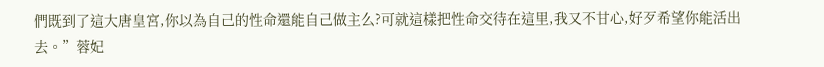們既到了這大唐皇宮,你以為自己的性命還能自己做主么?可就這樣把性命交待在這里,我又不甘心,好歹希望你能活出去。”蓉妃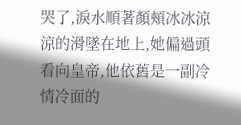哭了,淚水順著顏頰冰冰涼涼的滑墜在地上,她偏過頭看向皇帝,他依舊是一副冷情冷面的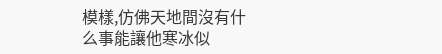模樣,仿佛天地間沒有什么事能讓他寒冰似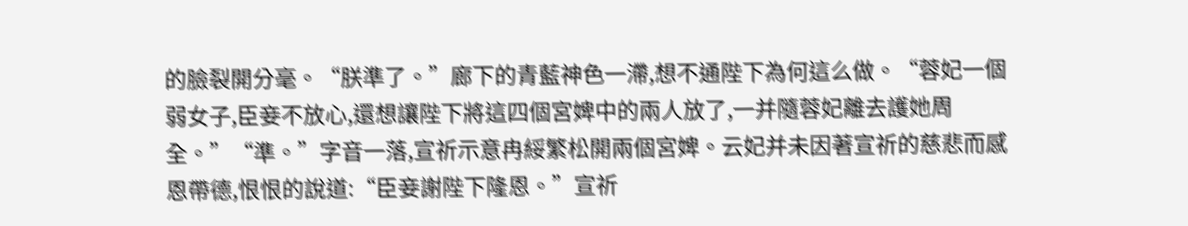的臉裂開分毫。“朕準了。”廊下的青藍神色一滯,想不通陛下為何這么做。“蓉妃一個弱女子,臣妾不放心,還想讓陛下將這四個宮婢中的兩人放了,一并隨蓉妃離去護她周全。”“準。”字音一落,宣祈示意冉綏繁松開兩個宮婢。云妃并未因著宣祈的慈悲而感恩帶德,恨恨的說道:“臣妾謝陛下隆恩。”宣祈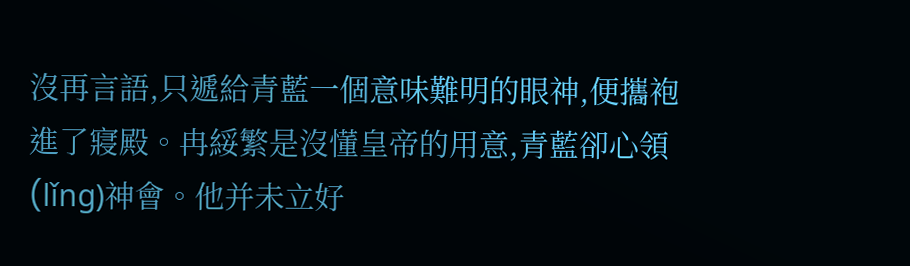沒再言語,只遞給青藍一個意味難明的眼神,便攜袍進了寢殿。冉綏繁是沒懂皇帝的用意,青藍卻心領(lǐng)神會。他并未立好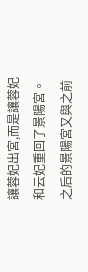讓蓉妃出宮,而是讓蓉妃和云妃重回了景陽宮。之后的景陽宮又與之前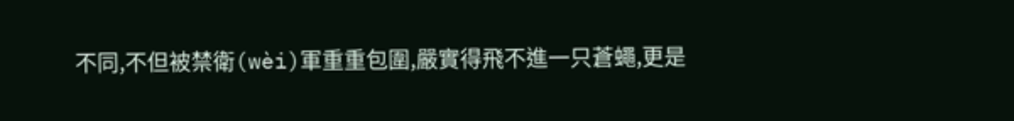不同,不但被禁衛(wèi)軍重重包圍,嚴實得飛不進一只蒼蠅,更是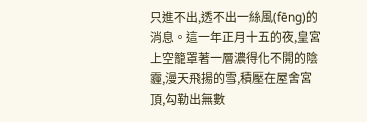只進不出,透不出一絲風(fēng)的消息。這一年正月十五的夜,皇宮上空籠罩著一層濃得化不開的陰霾,漫天飛揚的雪,積壓在屋舍宮頂,勾勒出無數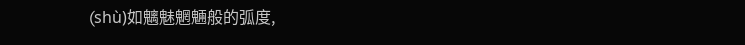(shù)如魑魅魍魎般的弧度,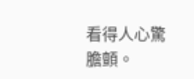看得人心驚膽顫。